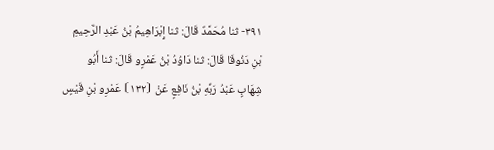٣٩١- ثنا مُحَمَّدٌ قَالَ: ثنا إِبْرَاهِيمُ بْنُ عَبْدِ الرَّحِيمِ بْنِ دَنُوقَا قَالَ: ثنا دَاوُدُ بْنُ عَمْرٍو قَالَ: ثنا أَبُو شِهَابٍ عَبْدُ رَبِّهِ بْنُ نَافِعٍ عَنْ ⦗١٣٢⦘ عَمْرِو بْنِ قَيْسٍ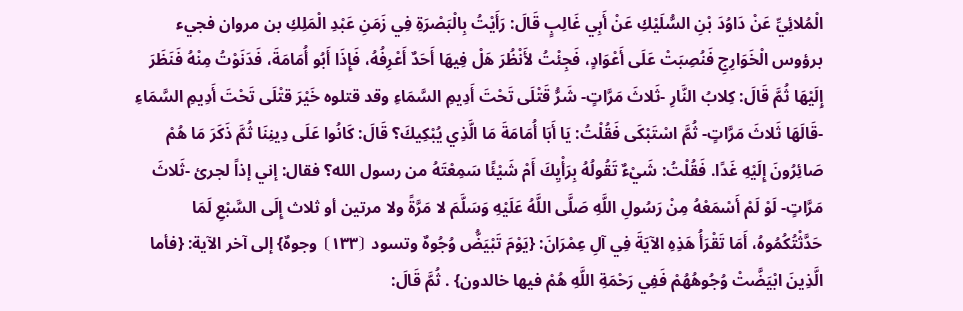الْمُلائِيِّ عَنْ دَاوُدَ بْنِ السُّلَيْكِ عَنْ أَبِي غَالِبٍ قَالَ: رَأَيْتُ بِالْبَصْرَةِ فِي زَمَنِ عَبْدِ الْمَلِكِ بن مروان فجيء برؤوس الْخَوَارِجِ فَنُصِبَتْ عَلَى أَعْوَادٍ، فَجِئْتُ لأَنْظُرَ هَلْ فِيهَا أَحَدٌ أَعْرِفُهُ، فَإِذَا أَبُو أُمَامَةَ، فَدَنَوْتُ مِنْهُ فَنَظَرَ إِلَيْهَا ثُمَّ قَالَ: كِلابُ النَّارِ -ثَلاثَ مَرَّاتٍ- شَرُّ قَتْلَى تَحْتَ أَدِيمِ السَّمَاءِ وقد قتلوه خَيْرَ قتْلَى تَحْتَ أَدِيمِ السَّمَاءِ -قَالَهَا ثَلاثَ مَرَّاتٍ- ثُمَّ اسْتَبْكَى فَقُلْتُ: يَا أَبَا أُمَامَةَ مَا الَّذِي يُبْكِيكَ؟ قَالَ: كَانُوا عَلَى دِينِنَا ثُمَّ ذَكَرَ مَا هُمْ صَائِرُونَ إِلَيْهِ غَدًا. فَقُلْتُ: شَيْءٌ تَقُولُهُ بِرَأْيِكَ أَمْ شَيْئًا سَمِعْتَهُ من رسول الله؟ فقال: إني إذاً لجرئ -ثَلاثَ مَرَّاتٍ- لَوْ لَمْ أَسْمَعْهُ مِنْ رَسُولِ اللَّهِ صَلَّى اللَّهُ عَلَيْهِ وَسَلَّمَ لا مَرَّةً ولا مرتين أو ثلاث إِلَى السَّبْعِ لَمَا حَدَّثْتُكُمُوهُ، أَمَا تَقْرَأُ هَذِهِ الآيَةَ فِي آلِ عِمْرَانَ: {يَوْمَ تَبْيَضُّ وُجُوهٌ وتسود ⦗١٣٣⦘ وجوهٌ} إلى آخر الآية: {فأما الَّذِينَ ابْيَضَّتْ وُجُوهُهُمْ فَفِي رَحْمَةِ اللَّهِ هُمْ فيها خالدون} . ثُمَّ قَالَ: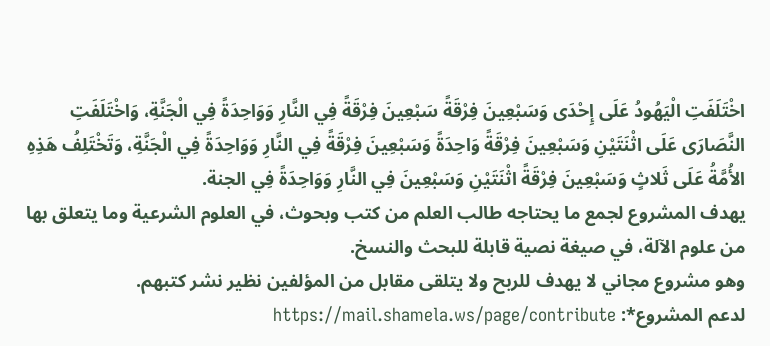اخْتَلَفَتِ الْيَهُودُ عَلَى إِحْدَى وَسَبْعِينَ فِرْقَةً سَبْعِينَ فِرْقَةً فِي النَّارِ وَوَاحِدَةً فِي الْجَنَّةِ، وَاخْتَلَفَتِ النَّصَارَى عَلَى اثْنَتَيْنِ وَسَبْعِينَ فِرْقَةً وَاحِدَةً وَسَبْعِينَ فِرْقَةً فِي النَّارِ وَوَاحِدَةً فِي الْجَنَّةِ، وَتَخْتَلِفُ هَذِهِ الأُمَّةُ عَلَى ثَلاثٍ وَسَبْعِينَ فِرْقَةً اثْنَتَيْنِ وَسَبْعِينَ فِي النَّارِ وَوَاحِدَةً فِي الجنة.
يهدف المشروع لجمع ما يحتاجه طالب العلم من كتب وبحوث، في العلوم الشرعية وما يتعلق بها من علوم الآلة، في صيغة نصية قابلة للبحث والنسخ.
وهو مشروع مجاني لا يهدف للربح ولا يتلقى مقابل من المؤلفين نظير نشر كتبهم.
لدعم المشروع*: https://mail.shamela.ws/page/contribute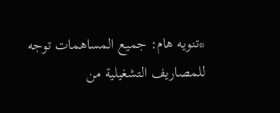*تنويه هام: جميع المساهمات توجه للمصاريف التشغيلية من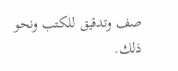صف وتدقيق للكتب ونحو ذلك.